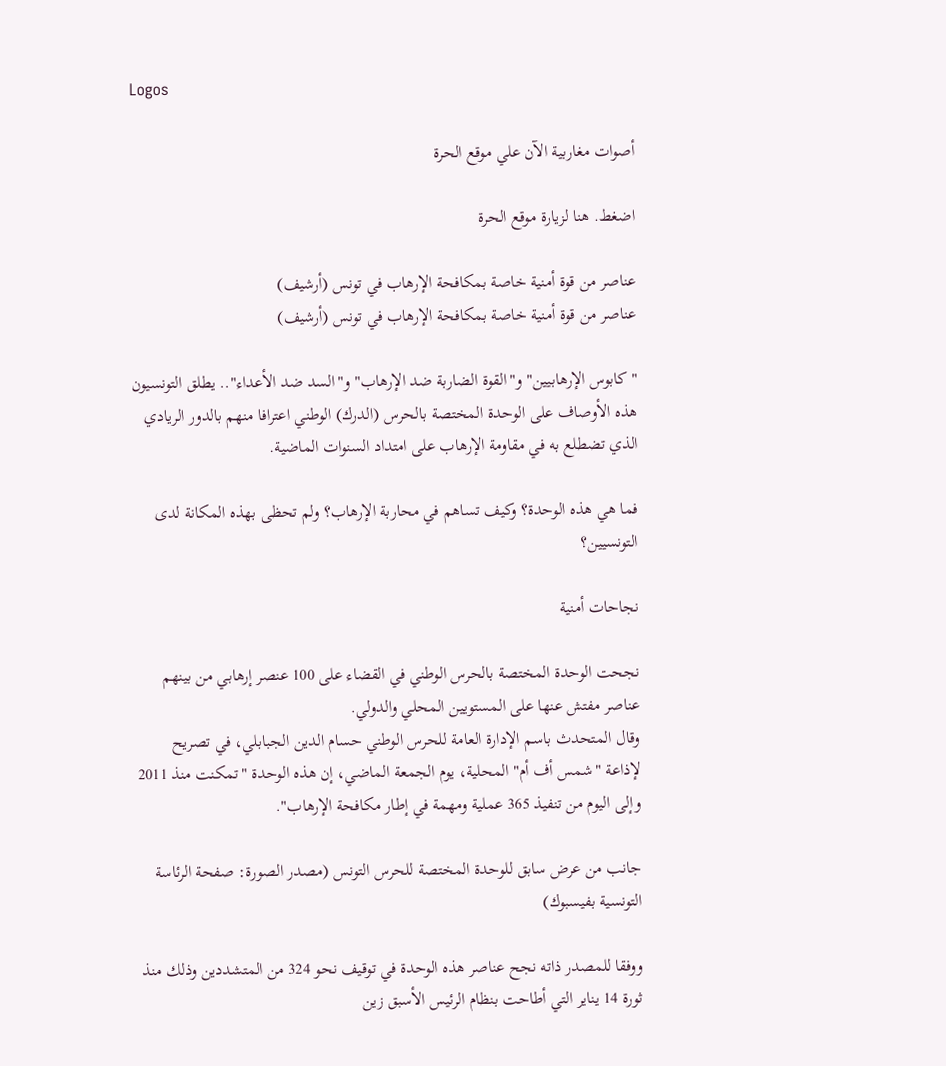Logos

أصوات مغاربية الآن علي موقع الحرة

اضغط. هنا لزيارة موقع الحرة

عناصر من قوة أمنية خاصة بمكافحة الإرهاب في تونس (أرشيف)
عناصر من قوة أمنية خاصة بمكافحة الإرهاب في تونس (أرشيف)

"كابوس الإرهابيين" و"القوة الضاربة ضد الإرهاب" و"السد ضد الأعداء".. يطلق التونسيون هذه الأوصاف على الوحدة المختصة بالحرس (الدرك) الوطني اعترافا منهم بالدور الريادي الذي تضطلع به في مقاومة الإرهاب على امتداد السنوات الماضية.

فما هي هذه الوحدة؟ وكيف تساهم في محاربة الإرهاب؟ ولم تحظى بهذه المكانة لدى التونسيين؟

نجاحات أمنية

نجحت الوحدة المختصة بالحرس الوطني في القضاء على 100 عنصر إرهابي من بينهم عناصر مفتش عنها على المستويين المحلي والدولي.
وقال المتحدث باسم الإدارة العامة للحرس الوطني حسام الدين الجبابلي، في تصريح لإذاعة "شمس أف أم" المحلية، يوم الجمعة الماضي، إن هذه الوحدة "تمكنت منذ 2011 وإلى اليوم من تنفيذ 365 عملية ومهمة في إطار مكافحة الإرهاب".

جانب من عرض سابق للوحدة المختصة للحرس التونس (مصدر الصورة: صفحة الرئاسة التونسية بفيسبوك)

ووفقا للمصدر ذاته نجح عناصر هذه الوحدة في توقيف نحو 324 من المتشددين وذلك منذ ثورة 14 يناير التي أطاحت بنظام الرئيس الأسبق زين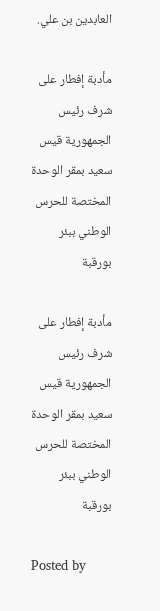العابدين بن علي.

مأدبة إفطار على شرف رئيس الجمهورية قيس سعيد بمقر الوحدة المختصة للحرس الوطني ببئر بورقبة

مأدبة إفطار على شرف رئيس الجمهورية قيس سعيد بمقر الوحدة المختصة للحرس الوطني ببئر بورقبة

Posted by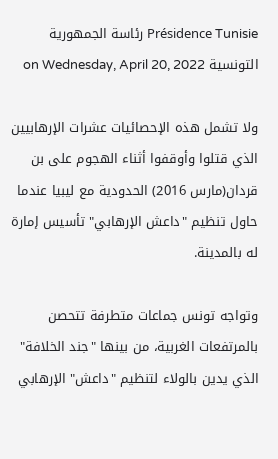Présidence Tunisie رئاسة الجمهورية التونسية on Wednesday, April 20, 2022

ولا تشمل هذه الإحصائيات عشرات الإرهابيين الذي قتلوا وأوقفوا أثناء الهجوم على بن قردان(مارس 2016) الحدودية مع ليبيا عندما حاول تنظيم "داعش الإرهابي" تأسيس إمارة له بالمدينة.

وتواجه تونس جماعات متطرفة تتحصن بالمرتفعات الغربية، من بينها "جند الخلافة" الذي يدين بالولاء لتنظيم "داعش" الإرهابي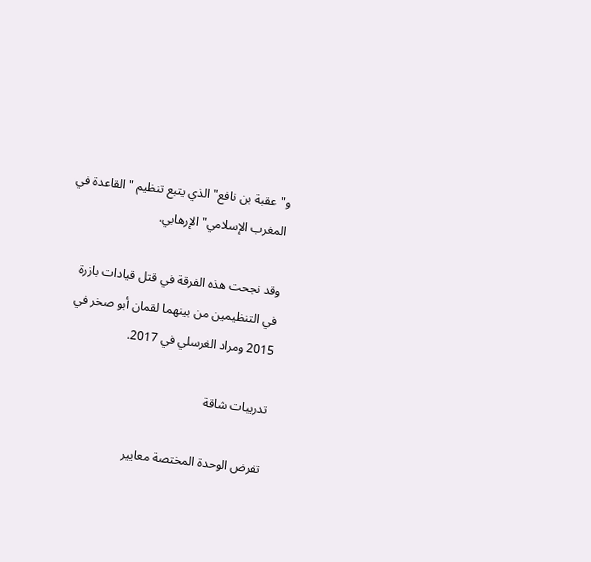و"عقبة بن نافع" الذي يتبع تنظيم "القاعدة في المغرب الإسلامي" الإرهابي.

وقد نجحت هذه الفرقة في قتل قيادات بازرة في التنظيمين من بينهما لقمان أبو صخر في 2015 ومراد الغرسلي في 2017.

تدريبات شاقة

تفرض الوحدة المختصة معايير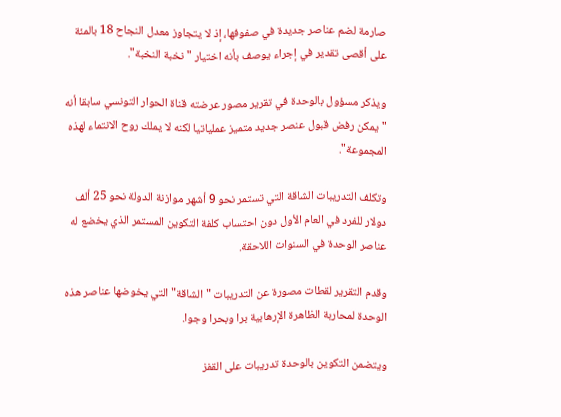صارمة لضم عناصر جديدة في صفوفها، إذ لا يتجاوز معدل النجاح 18 بالمئة على أقصى تقدير في إجراء يوصف بأنه اختيار "نخبة النخبة".

ويذكر مسؤول بالوحدة في تقرير مصور عرضته قناة الحوار التونسي سابقا أنه "يمكن رفض قبول عنصر جديد متميز عملياتيا لكنه لا يملك روح الانتماء لهذه المجموعة".

وتكلف التدريبات الشاقة التي تستمر نحو 9 أشهر موازنة الدولة نحو 25 ألف دولار للفرد في العام الأول دون احتساب كلفة التكوين المستمر الذي يخضع له عناصر الوحدة في السنوات اللاحقة.

وقدم التقرير لقطات مصورة عن التدريبات "الشاقة" التي يخوضها عناصر هذه الوحدة لمحاربة الظاهرة الإرهابية برا وبحرا وجوا.

ويتضمن التكوين بالوحدة تدريبات على القفز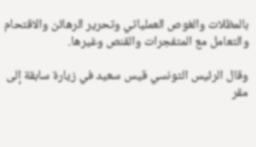بالمظلات والغوص العملياتي وتحرير الرهائن والاقتحام والتعامل مع المتفجرات والقنص وغيرها.

وقال الرئيس التونسي قيس سعيد في زيارة سابقة إلى مقر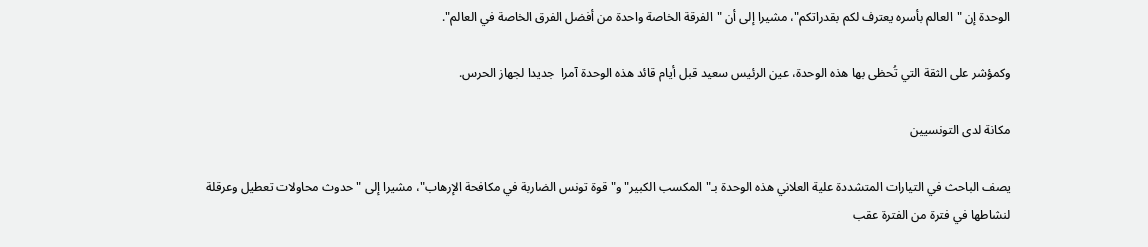الوحدة إن "العالم بأسره يعترف لكم بقدراتكم"، مشيرا إلى أن "الفرقة الخاصة واحدة من أفضل الفرق الخاصة في العالم".

وكمؤشر على الثقة التي تُحظى بها هذه الوحدة، عين الرئيس سعيد قبل أيام قائد هذه الوحدة آمرا  جديدا لجهاز الحرس.

مكانة لدى التونسيين

يصف الباحث في التيارات المتشددة علية العلاني هذه الوحدة بـ"المكسب الكبير" و"قوة تونس الضاربة في مكافحة الإرهاب"، مشيرا إلى "حدوث محاولات تعطيل وعرقلة لنشاطها في فترة من الفترة عقب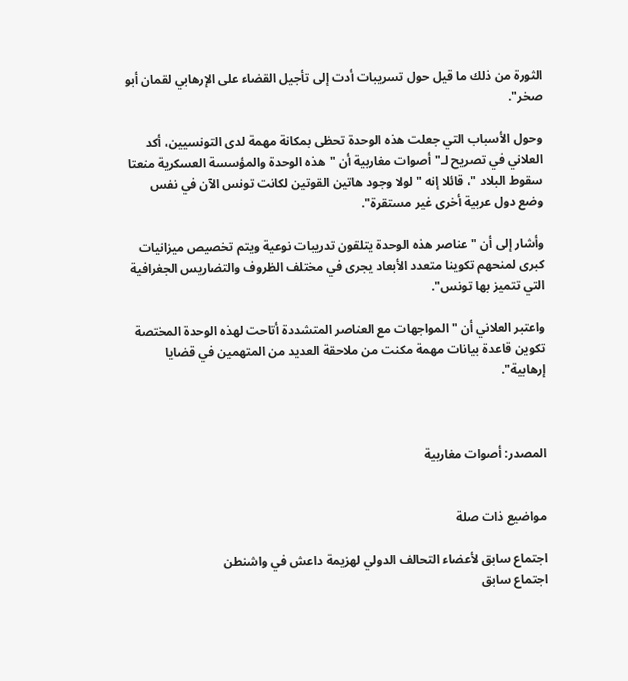الثورة من ذلك ما قيل حول تسريبات أدت إلى تأجيل القضاء على الإرهابي لقمان أبو صخر".

وحول الأسباب التي جعلت هذه الوحدة تحظى بمكانة مهمة لدى التونسيين، أكد العلاني في تصريح لـ"أصوات مغاربية أن "هذه الوحدة والمؤسسة العسكرية منعتا سقوط البلاد "، قائلا إنه "لولا وجود هاتين القوتين لكانت تونس الآن في نفس وضع دول عربية أخرى غير مستقرة".

وأشار إلى أن "عناصر هذه الوحدة يتلقون تدريبات نوعية ويتم تخصيص ميزانيات كبرى لمنحهم تكوينا متعدد الأبعاد يجرى في مختلف الظروف والتضاريس الجغرافية التي تتميز بها تونس".

واعتبر العلاني أن "المواجهات مع العناصر المتشددة أتاحت لهذه الوحدة المختصة تكوين قاعدة بيانات مهمة مكنت من ملاحقة العديد من المتهمين في قضايا إرهابية".



المصدر: أصوات مغاربية


مواضيع ذات صلة

اجتماع سابق لأعضاء التحالف الدولي لهزيمة داعش في واشنطن
اجتماع سابق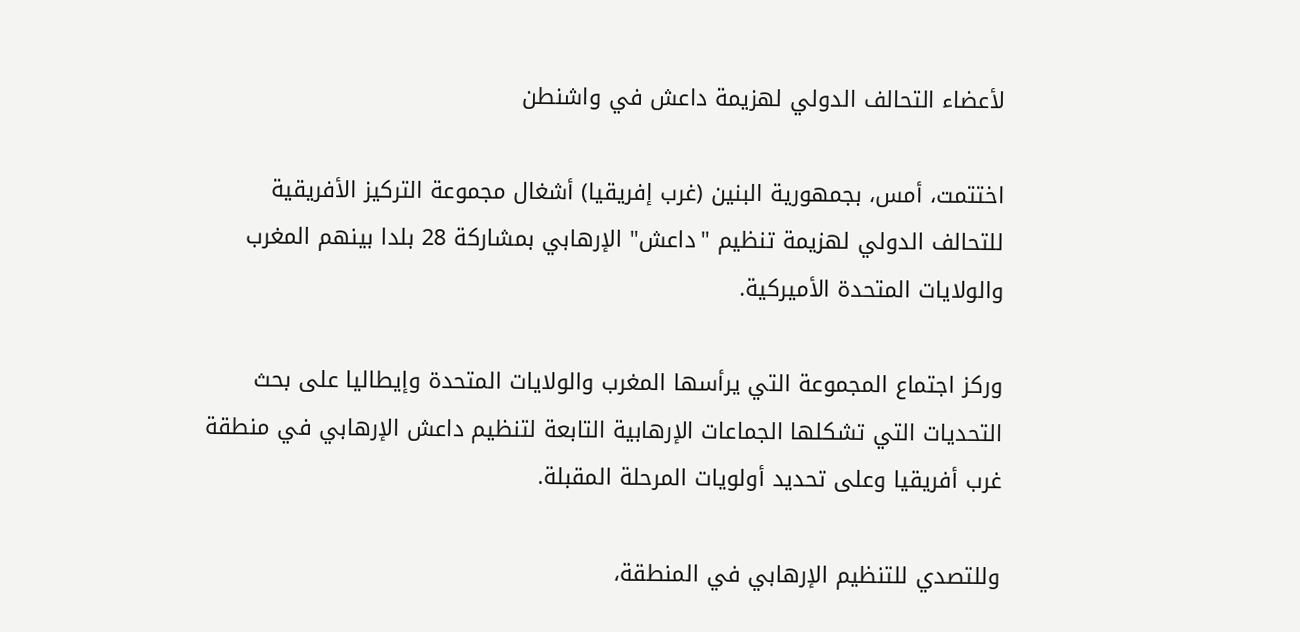لأعضاء التحالف الدولي لهزيمة داعش في واشنطن

اختتمت، أمس، بجمهورية البنين (غرب إفريقيا) أشغال مجموعة التركيز الأفريقية للتحالف الدولي لهزيمة تنظيم "داعش" الإرهابي بمشاركة 28 بلدا بينهم المغرب والولايات المتحدة الأميركية.

وركز اجتماع المجموعة التي يرأسها المغرب والولايات المتحدة وإيطاليا على بحث التحديات التي تشكلها الجماعات الإرهابية التابعة لتنظيم داعش الإرهابي في منطقة غرب أفريقيا وعلى تحديد أولويات المرحلة المقبلة.

وللتصدي للتنظيم الإرهابي في المنطقة،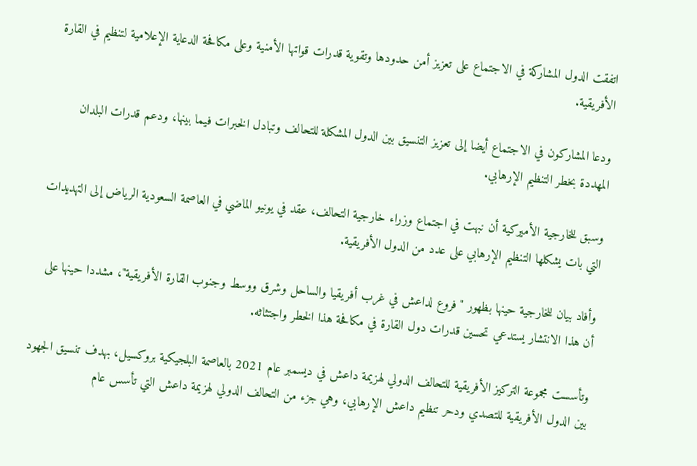اتفقت الدول المشاركة في الاجتماع على تعزيز أمن حدودها وتقوية قدرات قواتها الأمنية وعلى مكافحة الدعاية الإعلامية لتنظيم في القارة الأفريقية.

ودعا المشاركون في الاجتماع أيضا إلى تعزيز التنسيق بين الدول المشكلة للتحالف وتبادل الخبرات فيما بينها، ودعم قدرات البلدان المهددة بخطر التنظيم الإرهابي.

وسبق للخارجية الأميركية أن نبهت في اجتماع وزراء خارجية التحالف، عقد في يونيو الماضي في العاصمة السعودية الرياض إلى التهديدات التي بات يشكلها التنظيم الإرهابي على عدد من الدول الأفريقية.

وأفاد بيان للخارجية حينها بظهور "فروع لداعش في غرب أفريقيا والساحل وشرق ووسط وجنوب القارة الأفريقية"، مشددا حينها على أن هذا الانتشار يستدعي تحسين قدرات دول القارة في مكافحة هذا الخطر واجتثاثه.

وتأسست مجموعة التركيز الأفريقية للتحالف الدولي لهزيمة داعش في ديسمبر عام 2021 بالعاصمة البلجيكية بروكسيل، بهدف تنسيق الجهود بين الدول الأفريقية للتصدي ودحر تنظيم داعش الإرهابي، وهي جزء من التحالف الدولي لهزيمة داعش التي تأسس عام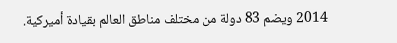2014 ويضم 83 دولة من مختلف مناطق العالم بقيادة أميركية.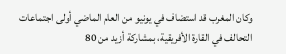وكان المغرب قد استضاف في يونيو من العام الماضي أولى اجتماعات التحالف في القارة الأفريقية، بمشاركة أزيد من 80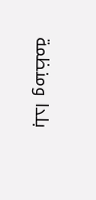بلدا ومنظمة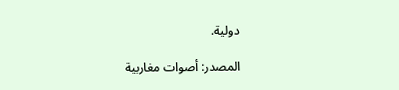دولية.

المصدر: أصوات مغاربية